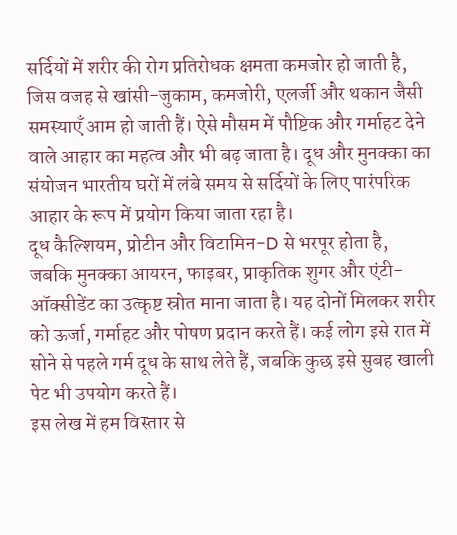सर्दियों में शरीर की रोग प्रतिरोधक क्षमता कमजोर हो जाती है, जिस वजह से खांसी-जुकाम, कमजोरी, एलर्जी और थकान जैसी समस्याएँ आम हो जाती हैं। ऐसे मौसम में पौष्टिक और गर्माहट देने वाले आहार का महत्व और भी बढ़ जाता है। दूध और मुनक्का का संयोजन भारतीय घरों में लंबे समय से सर्दियों के लिए पारंपरिक आहार के रूप में प्रयोग किया जाता रहा है।
दूध कैल्शियम, प्रोटीन और विटामिन-D से भरपूर होता है, जबकि मुनक्का आयरन, फाइबर, प्राकृतिक शुगर और एंटी-ऑक्सीडेंट का उत्कृष्ट स्रोत माना जाता है। यह दोनों मिलकर शरीर को ऊर्जा, गर्माहट और पोषण प्रदान करते हैं। कई लोग इसे रात में सोने से पहले गर्म दूध के साथ लेते हैं, जबकि कुछ इसे सुबह खाली पेट भी उपयोग करते हैं।
इस लेख में हम विस्तार से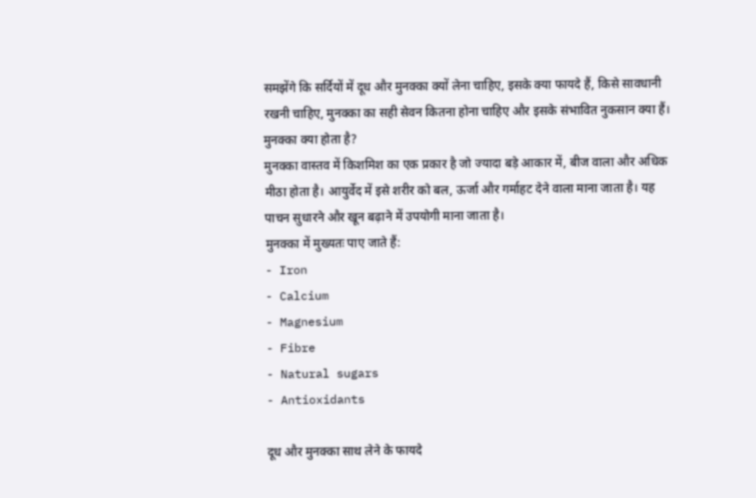समझेंगे कि सर्दियों में दूध और मुनक्का क्यों लेना चाहिए, इसके क्या फायदे हैं, किसे सावधानी रखनी चाहिए, मुनक्का का सही सेवन कितना होना चाहिए और इसके संभावित नुकसान क्या हैं।
मुनक्का क्या होता है?
मुनक्का वास्तव में किशमिश का एक प्रकार है जो ज्यादा बड़े आकार में, बीज वाला और अधिक मीठा होता है। आयुर्वेद में इसे शरीर को बल, ऊर्जा और गर्माहट देने वाला माना जाता है। यह पाचन सुधारने और खून बढ़ाने में उपयोगी माना जाता है।
मुनक्का में मुख्यतः पाए जाते हैं:
- Iron
- Calcium
- Magnesium
- Fibre
- Natural sugars
- Antioxidants

दूध और मुनक्का साथ लेने के फायदे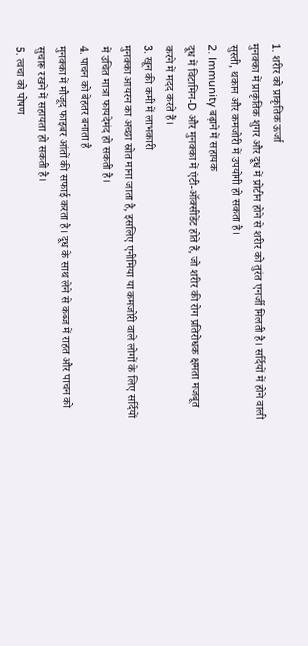1. शरीर को प्राकृतिक ऊर्जा
मुनक्का में प्राकृतिक शुगर और दूध में प्रोटीन होने से शरीर को तुरंत एनर्जी मिलती है। सर्दियों में होने वाली सुस्ती, थकान और कमजोरी में उपयोगी हो सकता है।
2. Immunity बढ़ाने में सहायक
दूध में विटामिन-D और मुनक्का में एंटी-ऑक्सीडेंट होते हैं, जो शरीर की रोग प्रतिरोधक क्षमता मजबूत करने में मदद करते हैं।
3. खून की कमी में लाभकारी
मुनक्का आयरन का अच्छा स्रोत माना जाता है, इसलिए एनीमिया या कमजोरी वाले लोगों के लिए सर्दियों में उचित मात्रा फायदेमंद हो सकती है।
4. पाचन को बेहतर बनाता है
मुनक्का में मौजूद फाइबर आंतों की सफाई करता है। दूध के साथ लेने से कब्ज में राहत और पाचन को सुचारू रखने में सहायता हो सकती है।
5. त्वचा को पोषण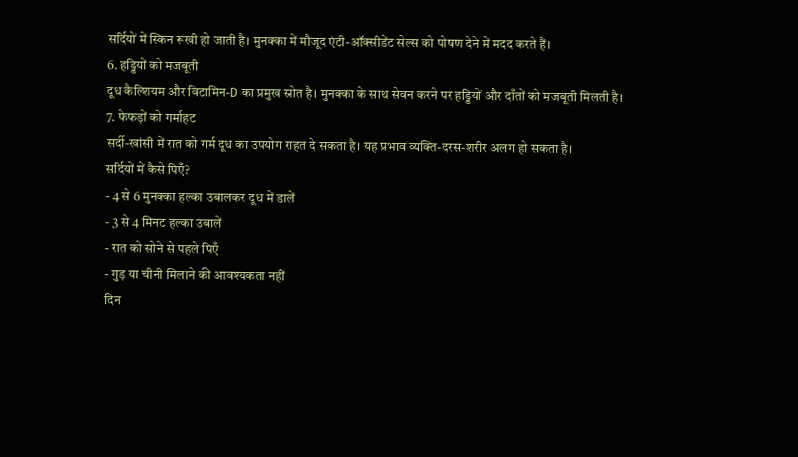सर्दियों में स्किन रूखी हो जाती है। मुनक्का में मौजूद एंटी-ऑक्सीडेंट सेल्स को पोषण देने में मदद करते हैं।
6. हड्डियों को मजबूती
दूध कैल्शियम और विटामिन-D का प्रमुख स्रोत है। मुनक्का के साथ सेवन करने पर हड्डियों और दाँतों को मजबूती मिलती है।
7. फेफड़ों को गर्माहट
सर्दी-खांसी में रात को गर्म दूध का उपयोग राहत दे सकता है। यह प्रभाव व्यक्ति-दरस-शरीर अलग हो सकता है।
सर्दियों में कैसे पिएँ?
- 4 से 6 मुनक्का हल्का उबालकर दूध में डालें
- 3 से 4 मिनट हल्का उबालें
- रात को सोने से पहले पिएँ
- गुड़ या चीनी मिलाने की आवश्यकता नहीं
दिन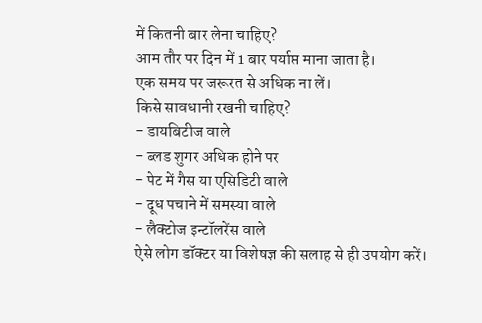में कितनी बार लेना चाहिए?
आम तौर पर दिन में 1 बार पर्याप्त माना जाता है।
एक समय पर जरूरत से अधिक ना लें।
किसे सावधानी रखनी चाहिए?
- डायबिटीज वाले
- ब्लड शुगर अधिक होने पर
- पेट में गैस या एसिडिटी वाले
- दूध पचाने में समस्या वाले
- लैक्टोज इन्टॉलरेंस वाले
ऐसे लोग डॉक्टर या विशेषज्ञ की सलाह से ही उपयोग करें।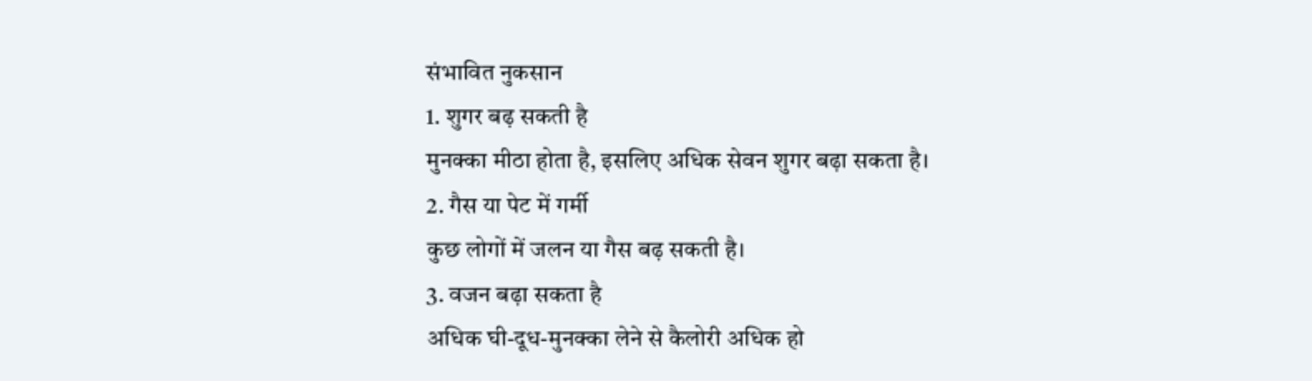संभावित नुकसान
1. शुगर बढ़ सकती है
मुनक्का मीठा होता है, इसलिए अधिक सेवन शुगर बढ़ा सकता है।
2. गैस या पेट में गर्मी
कुछ लोगों में जलन या गैस बढ़ सकती है।
3. वजन बढ़ा सकता है
अधिक घी-दूध-मुनक्का लेने से कैलोरी अधिक हो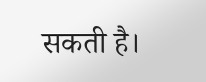सकती है।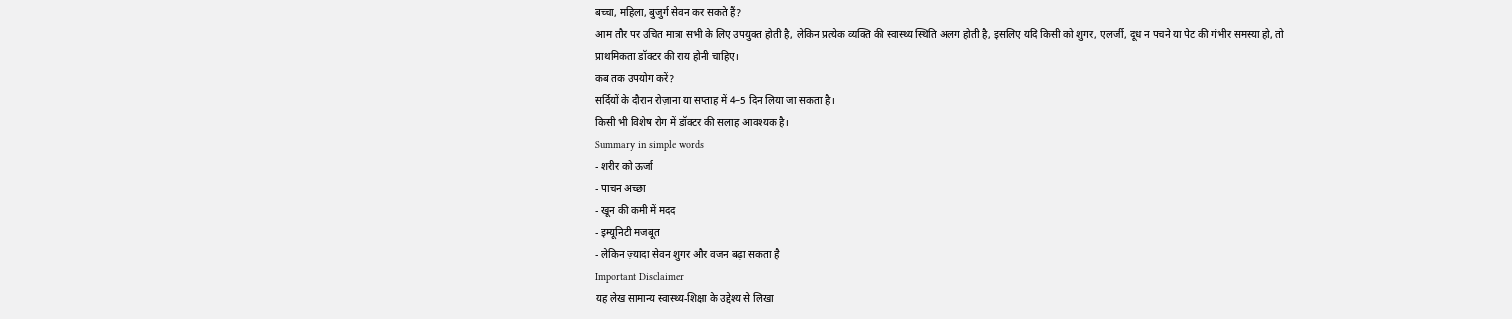बच्चा, महिला, बुजुर्ग सेवन कर सकते हैं?
आम तौर पर उचित मात्रा सभी के लिए उपयुक्त होती है, लेकिन प्रत्येक व्यक्ति की स्वास्थ्य स्थिति अलग होती है, इसलिए यदि किसी को शुगर, एलर्जी, दूध न पचने या पेट की गंभीर समस्या हो, तो प्राथमिकता डॉक्टर की राय होनी चाहिए।
कब तक उपयोग करें?
सर्दियों के दौरान रोज़ाना या सप्ताह में 4–5 दिन लिया जा सकता है।
किसी भी विशेष रोग में डॉक्टर की सलाह आवश्यक है।
Summary in simple words
- शरीर को ऊर्जा
- पाचन अच्छा
- खून की कमी में मदद
- इम्यूनिटी मजबूत
- लेकिन ज़्यादा सेवन शुगर और वजन बढ़ा सकता है
Important Disclaimer
यह लेख सामान्य स्वास्थ्य-शिक्षा के उद्देश्य से लिखा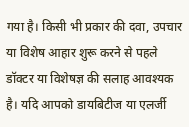गया है। किसी भी प्रकार की दवा, उपचार या विशेष आहार शुरू करने से पहले डॉक्टर या विशेषज्ञ की सलाह आवश्यक है। यदि आपको डायबिटीज या एलर्जी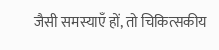जैसी समस्याएँ हों, तो चिकित्सकीय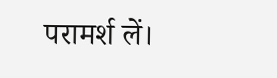परामर्श लें।